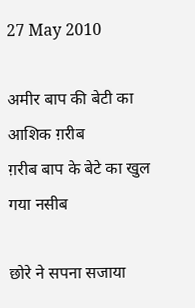27 May 2010

अमीर बाप की बेटी का आशिक ग़रीब
ग़रीब बाप के बेटे का खुल गया नसीब

छोरे ने सपना सजाया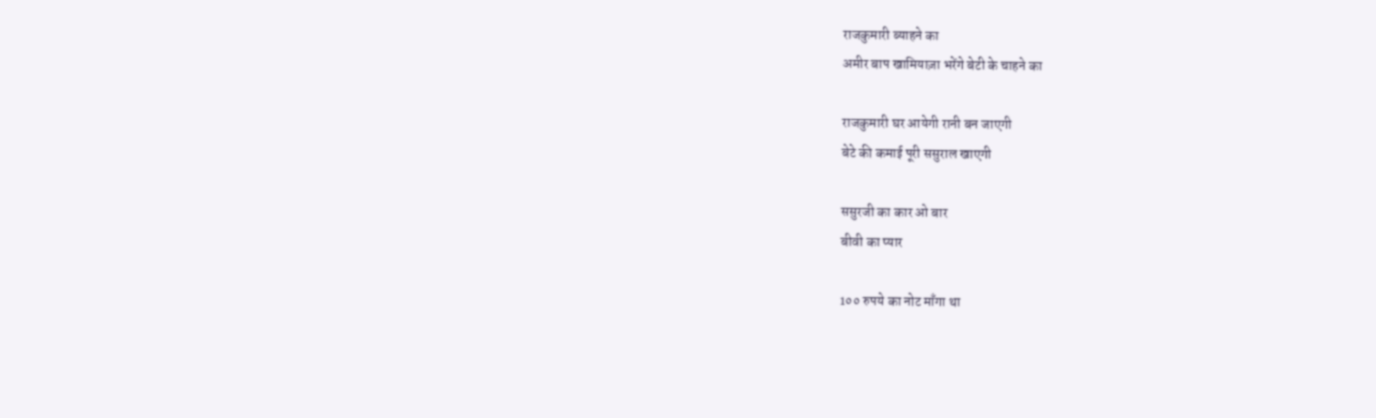राजकुमारी ब्याहने का
अमीर बाप खामियाज़ा भरेंगे बेटी के चाहने का

राजकुमारी घर आयेगी रानी बन जाएगी
बेटे की कमाई पूरी ससुराल खाएगी

ससुरजी का कार ओ बार
बीवी का प्यार

1०० रुपये का नोट माँगा था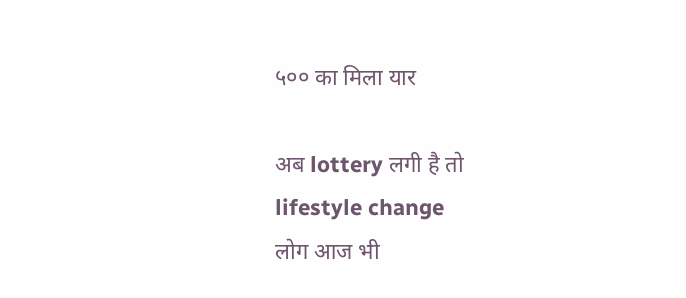५०० का मिला यार

अब lottery लगी है तो lifestyle change
लोग आज भी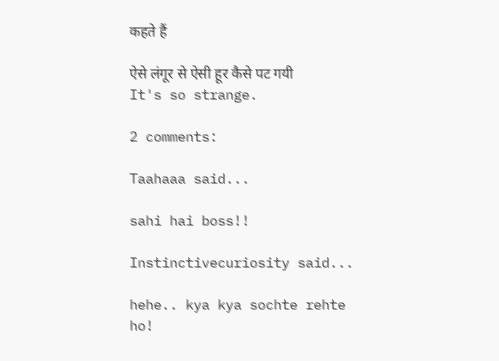कहते हैं

ऐसे लंगूर से ऐसी हूर कैसे पट गयी
It's so strange.

2 comments:

Taahaaa said...

sahi hai boss!!

Instinctivecuriosity said...

hehe.. kya kya sochte rehte ho!